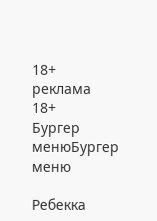18+
реклама
18+
Бургер менюБургер меню

Ребекка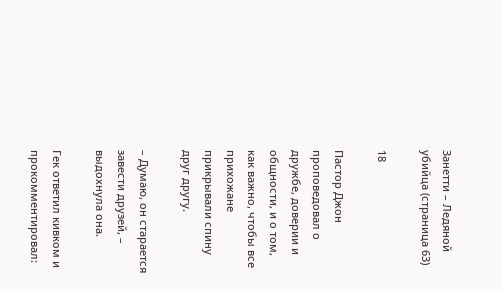Занетти – Ледяной убийца (страница 63)

18

Пастор Джон проповедовал о дружбе, доверии и общности, и о том, как важно, чтобы все прихожане прикрывали спину друг другу.

– Думаю, он старается завести друзей, – выдохнула она.

Гек ответил кивком и прокомментировал: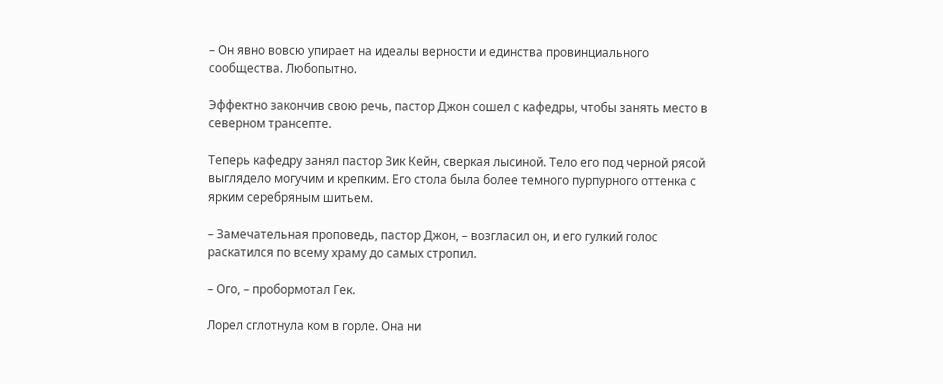– Он явно вовсю упирает на идеалы верности и единства провинциального сообщества. Любопытно.

Эффектно закончив свою речь, пастор Джон сошел с кафедры, чтобы занять место в северном трансепте.

Теперь кафедру занял пастор Зик Кейн, сверкая лысиной. Тело его под черной рясой выглядело могучим и крепким. Его стола была более темного пурпурного оттенка с ярким серебряным шитьем.

– Замечательная проповедь, пастор Джон, – возгласил он, и его гулкий голос раскатился по всему храму до самых стропил.

– Ого, – пробормотал Гек.

Лорел сглотнула ком в горле. Она ни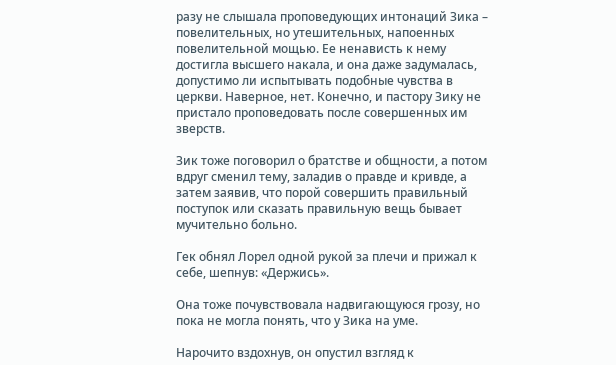разу не слышала проповедующих интонаций Зика – повелительных, но утешительных, напоенных повелительной мощью. Ее ненависть к нему достигла высшего накала, и она даже задумалась, допустимо ли испытывать подобные чувства в церкви. Наверное, нет. Конечно, и пастору Зику не пристало проповедовать после совершенных им зверств.

Зик тоже поговорил о братстве и общности, а потом вдруг сменил тему, заладив о правде и кривде, а затем заявив, что порой совершить правильный поступок или сказать правильную вещь бывает мучительно больно.

Гек обнял Лорел одной рукой за плечи и прижал к себе, шепнув: «Держись».

Она тоже почувствовала надвигающуюся грозу, но пока не могла понять, что у Зика на уме.

Нарочито вздохнув, он опустил взгляд к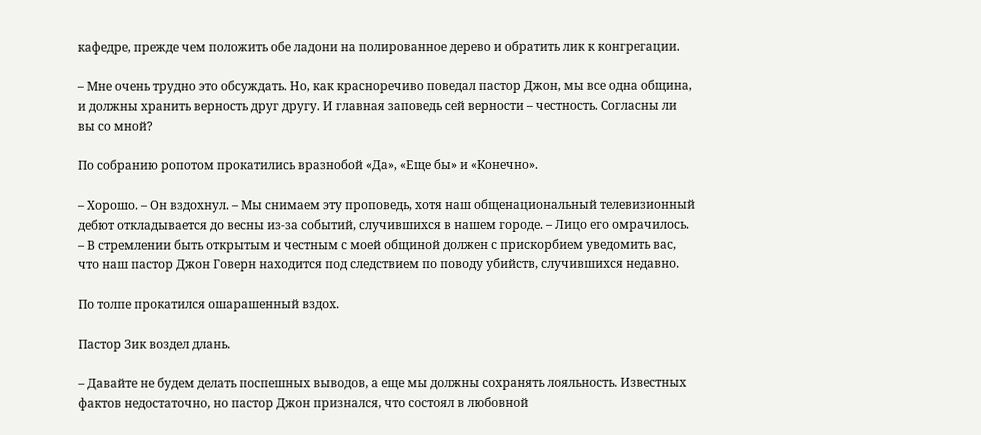кафедре, прежде чем положить обе ладони на полированное дерево и обратить лик к конгрегации.

– Мне очень трудно это обсуждать. Но, как красноречиво поведал пастор Джон, мы все одна община, и должны хранить верность друг другу. И главная заповедь сей верности – честность. Согласны ли вы со мной?

По собранию ропотом прокатились вразнобой «Да», «Еще бы» и «Конечно».

– Хорошо. – Он вздохнул. – Мы снимаем эту проповедь, хотя наш общенациональный телевизионный дебют откладывается до весны из-за событий, случившихся в нашем городе. – Лицо его омрачилось. – В стремлении быть открытым и честным с моей общиной должен с прискорбием уведомить вас, что наш пастор Джон Говерн находится под следствием по поводу убийств, случившихся недавно.

По толпе прокатился ошарашенный вздох.

Пастор Зик воздел длань.

– Давайте не будем делать поспешных выводов, а еще мы должны сохранять лояльность. Известных фактов недостаточно, но пастор Джон признался, что состоял в любовной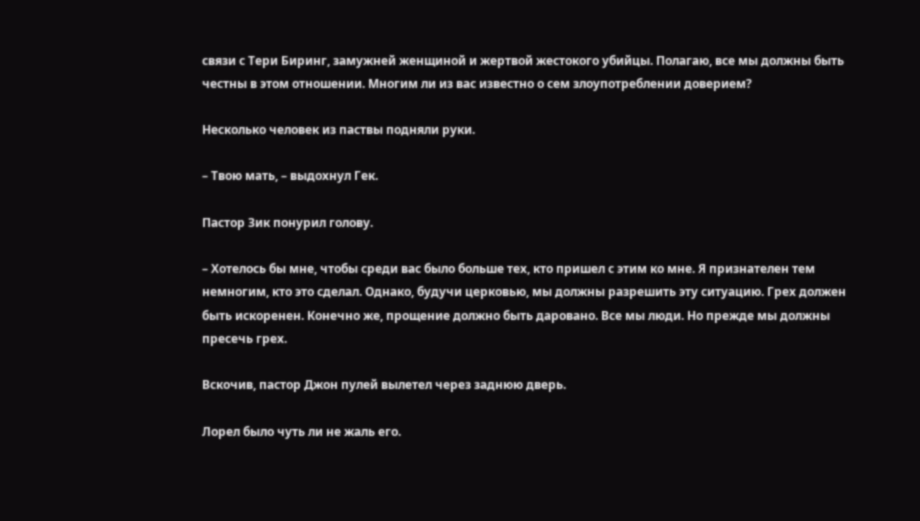связи с Тери Биринг, замужней женщиной и жертвой жестокого убийцы. Полагаю, все мы должны быть честны в этом отношении. Многим ли из вас известно о сем злоупотреблении доверием?

Несколько человек из паствы подняли руки.

– Твою мать, – выдохнул Гек.

Пастор Зик понурил голову.

– Хотелось бы мне, чтобы среди вас было больше тех, кто пришел с этим ко мне. Я признателен тем немногим, кто это сделал. Однако, будучи церковью, мы должны разрешить эту ситуацию. Грех должен быть искоренен. Конечно же, прощение должно быть даровано. Все мы люди. Но прежде мы должны пресечь грех.

Вскочив, пастор Джон пулей вылетел через заднюю дверь.

Лорел было чуть ли не жаль его.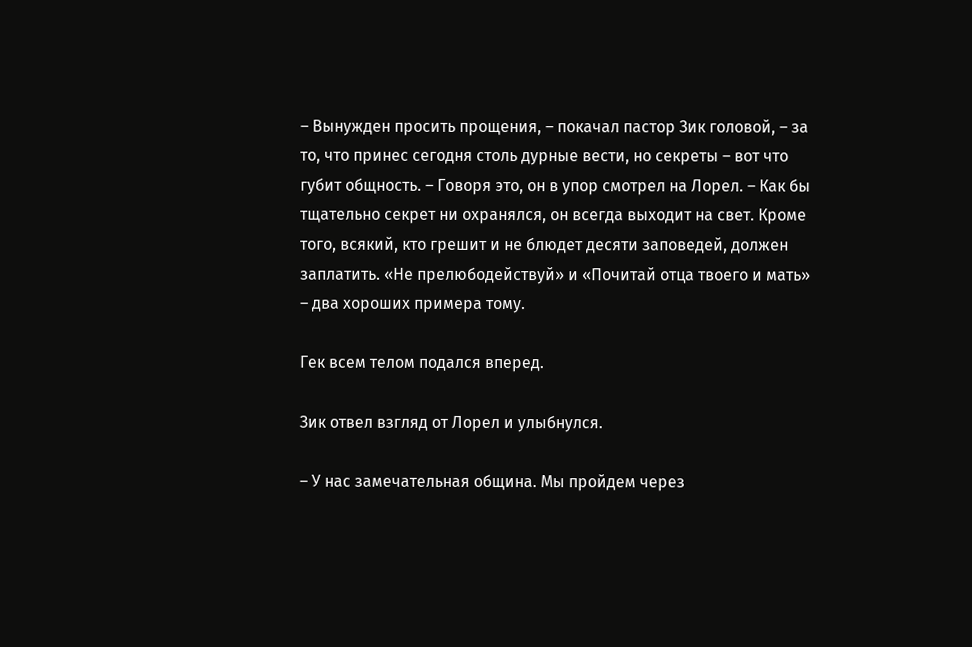– Вынужден просить прощения, – покачал пастор Зик головой, – за то, что принес сегодня столь дурные вести, но секреты – вот что губит общность. – Говоря это, он в упор смотрел на Лорел. – Как бы тщательно секрет ни охранялся, он всегда выходит на свет. Кроме того, всякий, кто грешит и не блюдет десяти заповедей, должен заплатить. «Не прелюбодействуй» и «Почитай отца твоего и мать» – два хороших примера тому.

Гек всем телом подался вперед.

Зик отвел взгляд от Лорел и улыбнулся.

– У нас замечательная община. Мы пройдем через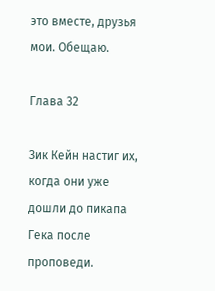это вместе, друзья мои. Обещаю.

Глава 32

Зик Кейн настиг их, когда они уже дошли до пикапа Гека после проповеди.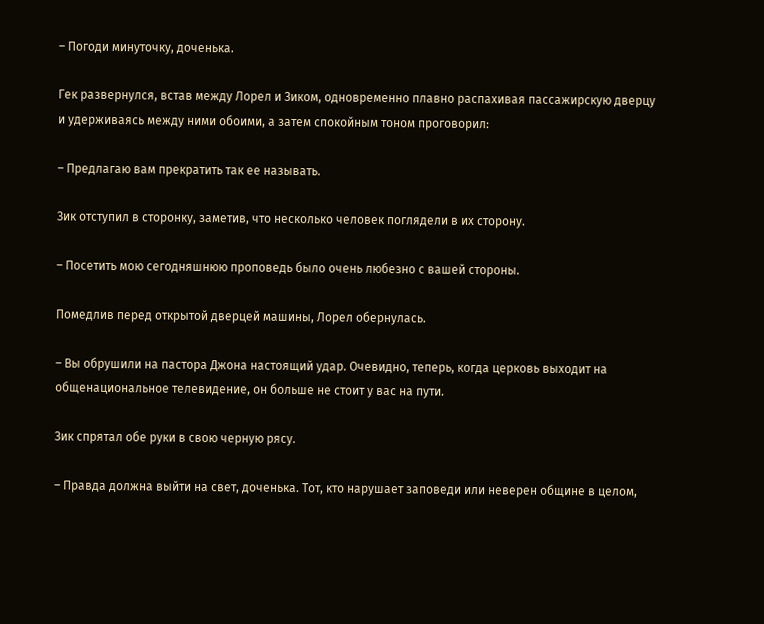– Погоди минуточку, доченька.

Гек развернулся, встав между Лорел и Зиком, одновременно плавно распахивая пассажирскую дверцу и удерживаясь между ними обоими, а затем спокойным тоном проговорил:

– Предлагаю вам прекратить так ее называть.

Зик отступил в сторонку, заметив, что несколько человек поглядели в их сторону.

– Посетить мою сегодняшнюю проповедь было очень любезно с вашей стороны.

Помедлив перед открытой дверцей машины, Лорел обернулась.

– Вы обрушили на пастора Джона настоящий удар. Очевидно, теперь, когда церковь выходит на общенациональное телевидение, он больше не стоит у вас на пути.

Зик спрятал обе руки в свою черную рясу.

– Правда должна выйти на свет, доченька. Тот, кто нарушает заповеди или неверен общине в целом,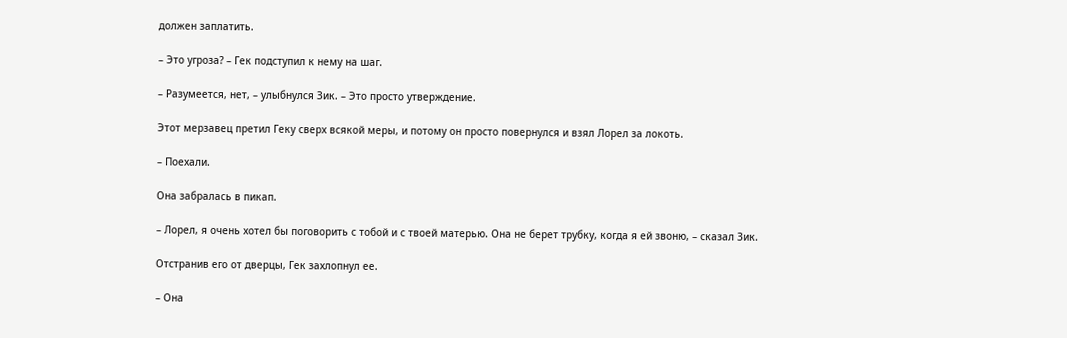должен заплатить.

– Это угроза? – Гек подступил к нему на шаг.

– Разумеется, нет, – улыбнулся Зик. – Это просто утверждение.

Этот мерзавец претил Геку сверх всякой меры, и потому он просто повернулся и взял Лорел за локоть.

– Поехали.

Она забралась в пикап.

– Лорел, я очень хотел бы поговорить с тобой и с твоей матерью. Она не берет трубку, когда я ей звоню, – сказал Зик.

Отстранив его от дверцы, Гек захлопнул ее.

– Она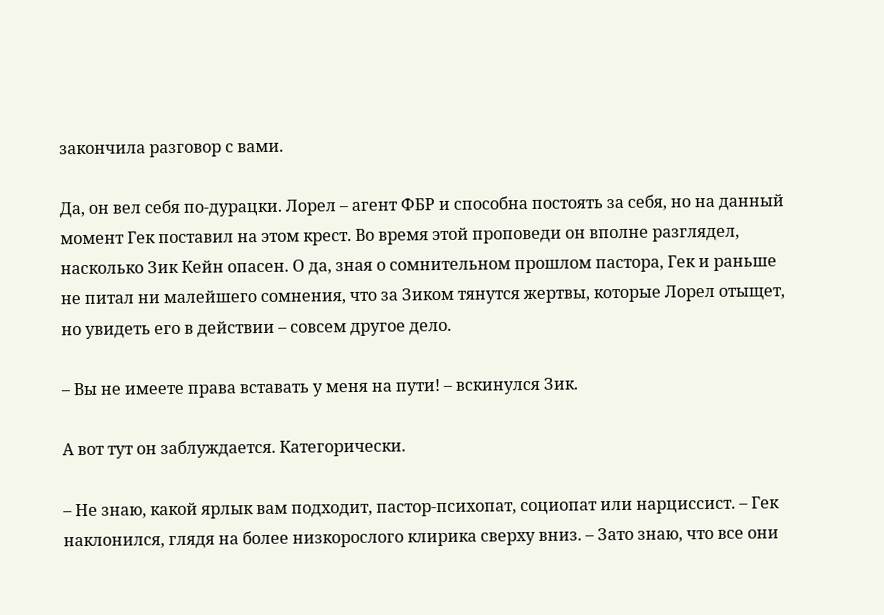закончила разговор с вами.

Да, он вел себя по-дурацки. Лорел – агент ФБР и способна постоять за себя, но на данный момент Гек поставил на этом крест. Во время этой проповеди он вполне разглядел, насколько Зик Кейн опасен. О да, зная о сомнительном прошлом пастора, Гек и раньше не питал ни малейшего сомнения, что за Зиком тянутся жертвы, которые Лорел отыщет, но увидеть его в действии – совсем другое дело.

– Вы не имеете права вставать у меня на пути! – вскинулся Зик.

А вот тут он заблуждается. Категорически.

– Не знаю, какой ярлык вам подходит, пастор-психопат, социопат или нарциссист. – Гек наклонился, глядя на более низкорослого клирика сверху вниз. – Зато знаю, что все они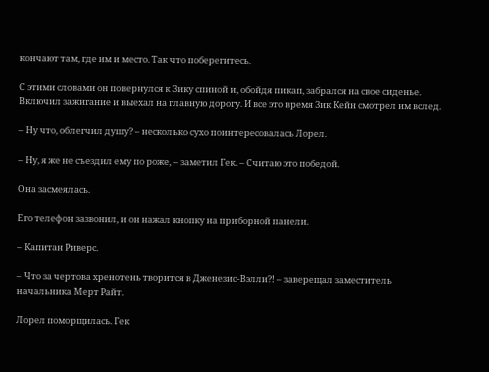кончают там, где им и место. Так что поберегитесь.

С этими словами он повернулся к Зику спиной и, обойдя пикап, забрался на свое сиденье. Включил зажигание и выехал на главную дорогу. И все это время Зик Кейн смотрел им вслед.

– Ну что, облегчил душу? – несколько сухо поинтересовалась Лорел.

– Ну, я же не съездил ему по роже, – заметил Гек. – Считаю это победой.

Она засмеялась.

Его телефон зазвонил, и он нажал кнопку на приборной панели.

– Капитан Риверс.

– Что за чертова хренотень творится в Дженезис-Вэлли?! – заверещал заместитель начальника Мерт Райт.

Лорел поморщилась. Гек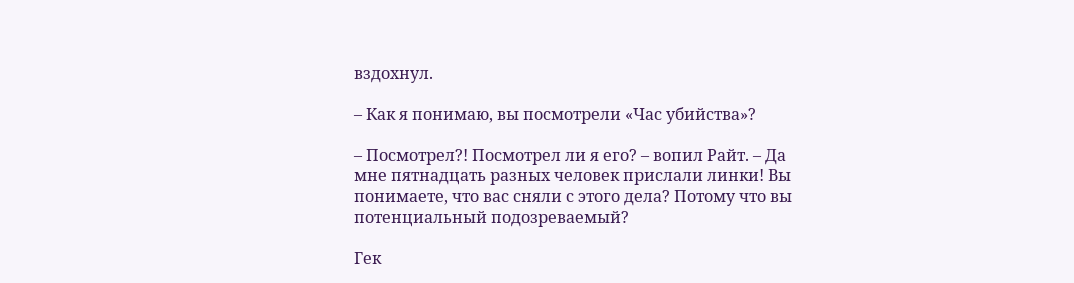вздохнул.

– Как я понимаю, вы посмотрели «Час убийства»?

– Посмотрел?! Посмотрел ли я его? – вопил Райт. – Да мне пятнадцать разных человек прислали линки! Вы понимаете, что вас сняли с этого дела? Потому что вы потенциальный подозреваемый?

Гек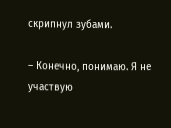скрипнул зубами.

– Конечно, понимаю. Я не участвую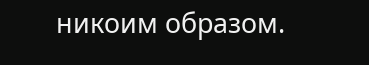никоим образом.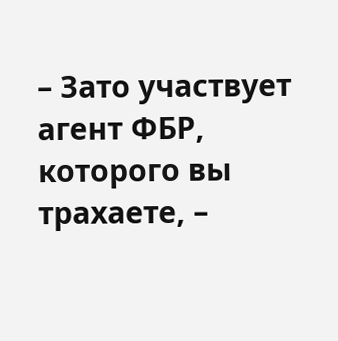– Зато участвует агент ФБР, которого вы трахаете, –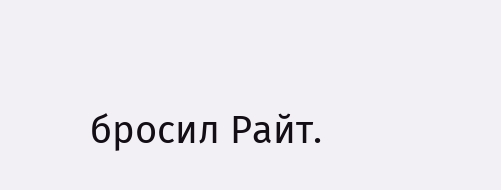бросил Райт.